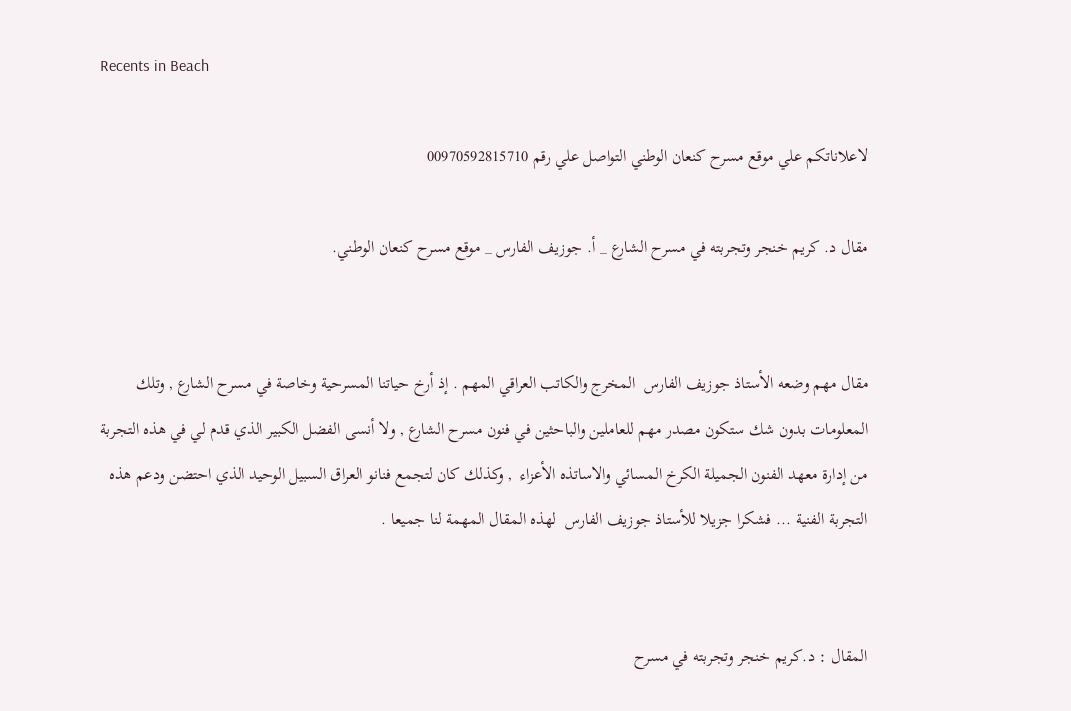Recents in Beach

لاعلاناتكم علي موقع مسرح كنعان الوطني التواصل علي رقم 00970592815710

مقال د. كريم خنجر وتجربته في مسرح الشارع _ أ. جوزيف الفارس _ موقع مسرح كنعان الوطني.


مقال مهم وضعه الأستاذ جوزيف الفارس  المخرج والكاتب العراقي المهم . إذ أرخ حياتنا المسرحية وخاصة في مسرح الشارع , وتلك المعلومات بدون شك ستكون مصدر مهم للعاملين والباحثين في فنون مسرح الشارع , ولا أنسى الفضل الكبير الذي قدم لي في هذه التجربة من إدارة معهد الفنون الجميلة الكرخ المسائي والاساتذه الأعزاء  , وكذلك كان لتجمع فنانو العراق السبيل الوحيد الذي احتضن ودعم هذه التجربة الفنية ... فشكرا جزيلا للأستاذ جوزيف الفارس  لهذه المقال المهمة لنا جميعا .


المقال : د.كريم خنجر وتجربته في مسرح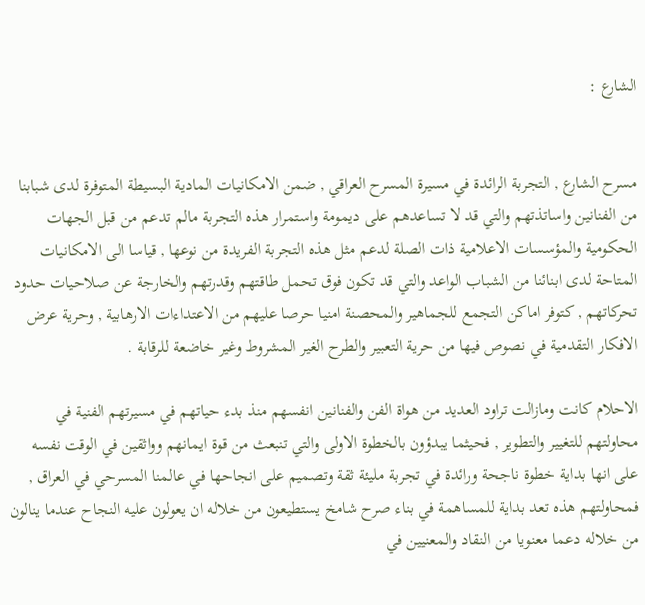الشارع :


مسرح الشارع , التجربة الرائدة في مسيرة المسرح العراقي , ضمن الامكانيات المادية البسيطة المتوفرة لدى شبابنا من الفنانين واساتذتهم والتي قد لا تساعدهم على ديمومة واستمرار هذه التجربة مالم تدعم من قبل الجهات الحكومية والمؤسسات الاعلامية ذات الصلة لدعم مثل هذه التجربة الفريدة من نوعها , قياسا الى الامكانيات المتاحة لدى ابنائنا من الشباب الواعد والتي قد تكون فوق تحمل طاقتهم وقدرتهم والخارجة عن صلاحيات حدود تحركاتهم , كتوفر اماكن التجمع للجماهير والمحصنة امنيا حرصا عليهم من الاعتداءات الارهابية , وحرية عرض الافكار التقدمية في نصوص فيها من حرية التعبير والطرح الغير المشروط وغير خاضعة للرقابة .

الاحلام كانت ومازالت تراود العديد من هواة الفن والفنانين انفسهم منذ بدء حياتهم في مسيرتهم الفنية في محاولتهم للتغيير والتطوير , فحيثما يبدؤون بالخطوة الاولى والتي تنبعث من قوة ايمانهم وواثقين في الوقت نفسه على انها بداية خطوة ناجحة ورائدة في تجربة مليئة ثقة وتصميم على انجاحها في عالمنا المسرحي في العراق , فمحاولتهم هذه تعد بداية للمساهمة في بناء صرح شامخ يستطيعون من خلاله ان يعولون عليه النجاح عندما ينالون من خلاله دعما معنويا من النقاد والمعنيين في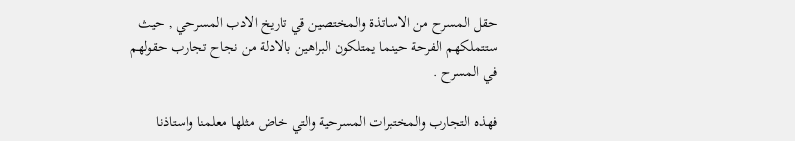حقل المسرح من الاساتذة والمختصين قي تاريخ الادب المسرحي , حيث ستتملكهم الفرحة حينما يمتلكون البراهين بالادلة من نجاح تجارب حقولهم في المسرح .

فهذه التجارب والمختبرات المسرحية والتي خاض مثلها معلمنا واستاذنا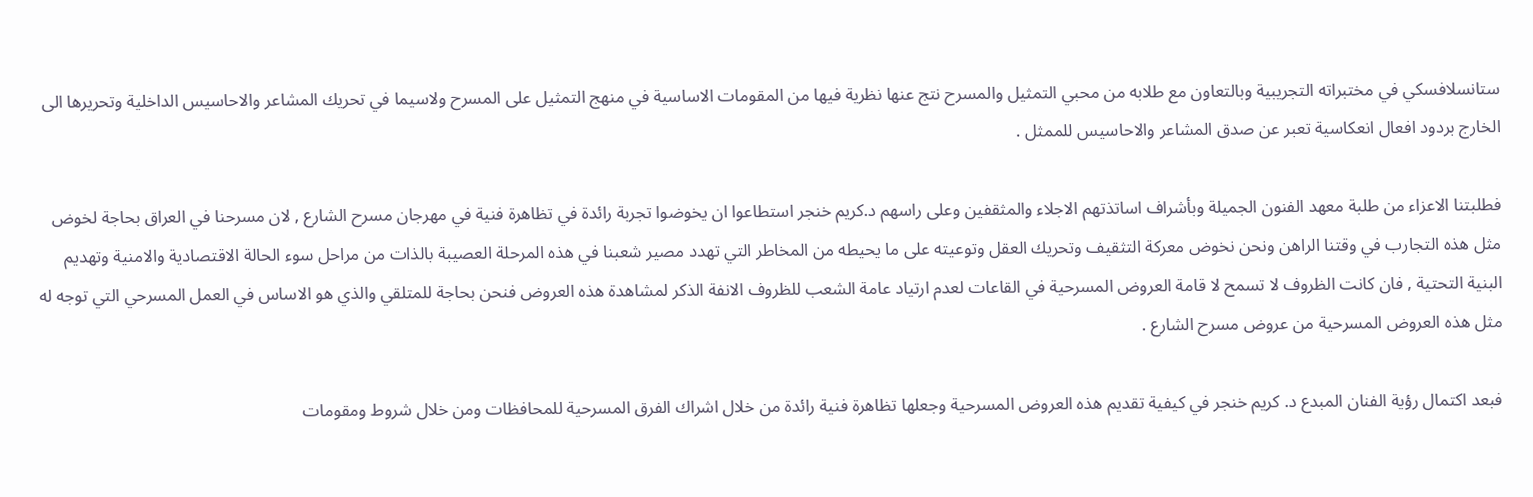ستانسلافسكي في مختبراته التجريبية وبالتعاون مع طلابه من محبي التمثيل والمسرح نتج عنها نظرية فيها من المقومات الاساسية في منهج التمثيل على المسرح ولاسيما في تحريك المشاعر والاحاسيس الداخلية وتحريرها الى الخارج بردود افعال انعكاسية تعبر عن صدق المشاعر والاحاسيس للممثل .

فطلبتنا الاعزاء من طلبة معهد الفنون الجميلة وبأشراف اساتذتهم الاجلاء والمثقفين وعلى راسهم د.كريم خنجر استطاعوا ان يخوضوا تجربة رائدة في تظاهرة فنية في مهرجان مسرح الشارع , لان مسرحنا في العراق بحاجة لخوض مثل هذه التجارب في وقتنا الراهن ونحن نخوض معركة التثقيف وتحريك العقل وتوعيته على ما يحيطه من المخاطر التي تهدد مصير شعبنا في هذه المرحلة العصيبة بالذات من مراحل سوء الحالة الاقتصادية والامنية وتهديم البنية التحتية , فان كانت الظروف لا تسمح لا قامة العروض المسرحية في القاعات لعدم ارتياد عامة الشعب للظروف الانفة الذكر لمشاهدة هذه العروض فنحن بحاجة للمتلقي والذي هو الاساس في العمل المسرحي التي توجه له مثل هذه العروض المسرحية من عروض مسرح الشارع .

فبعد اكتمال رؤية الفنان المبدع د. كريم خنجر في كيفية تقديم هذه العروض المسرحية وجعلها تظاهرة فنية رائدة من خلال اشراك الفرق المسرحية للمحافظات ومن خلال شروط ومقومات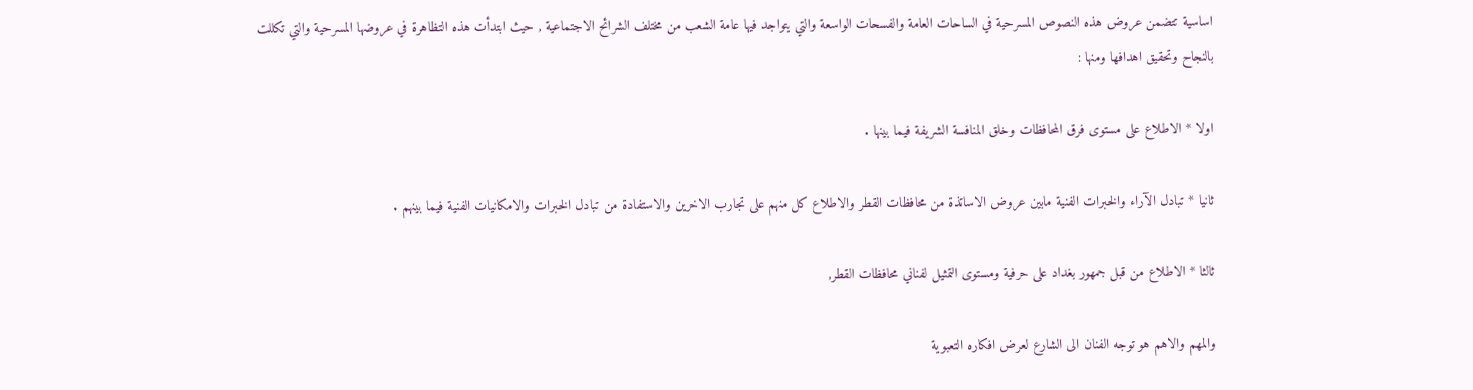اساسية تتضمن عروض هذه النصوص المسرحية في الساحات العامة والفسحات الواسعة والتي يتواجد فيها عامة الشعب من مختلف الشرائح الاجتماعية , حيث ابتدأت هذه التظاهرة في عروضها المسرحية والتي تكللت بالنجاح وتحقيق اهدافها ومنها :

اولا * الاطلاع على مستوى فرق المحافظات وخلق المنافسة الشريفة فيما بينها .

ثانيا * تبادل الآراء والخبرات الفنية مابين عروض الاساتذة من محافظات القطر والاطلاع كل منهم على تجارب الاخرين والاستفادة من تبادل الخبرات والامكانيات الفنية فيما بينهم .

ثالثا * الاطلاع من قبل جمهور بغداد على حرفية ومستوى التمثيل لفناني محافظات القطر,

والمهم والاهم هو توجه الفنان الى الشارع لعرض افكاره التعبوية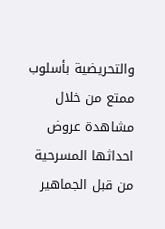والتحريضية بأسلوب ممتع من خلال مشاهدة عروض احداثها المسرحية من قبل الجماهير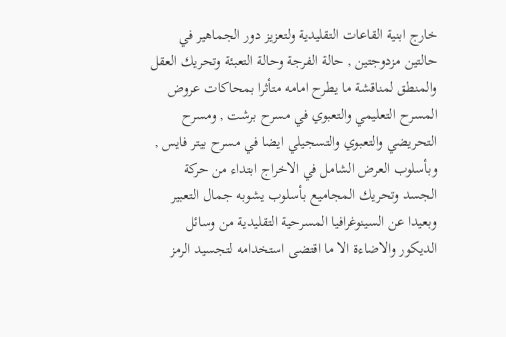خارج ابنية القاعات التقليدية ولتعزيز دور الجماهير في حالتين مزدوجتين , حالة الفرجة وحالة التعبئة وتحريك العقل والمنطق لمناقشة ما يطرح امامه متأثرا بمحاكات عروض المسرح التعليمي والتعبوي في مسرح برشت , ومسرح التحريضي والتعبوي والتسجيلي ايضا في مسرح بيتر فايس , وبأسلوب العرض الشامل في الاخراج ابتداء من حركة الجسد وتحريك المجاميع بأسلوب يشوبه جمال التعبير وبعيدا عن السينوغرافيا المسرحية التقليدية من وسائل الديكور والاضاءة الا ما اقتضى استخدامه لتجسيد الرمز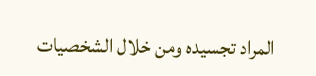المراد تجسيده ومن خلال الشخصيات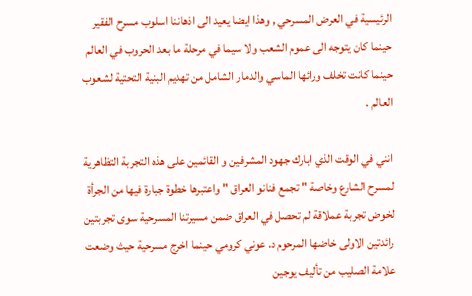الرئيسية في العرض المسرحي , وهذا ايضا يعيد الى اذهاننا اسلوب مسرح الفقير حينما كان يتوجه الى عموم الشعب ولا سيما في مرحلة ما بعد الحروب في العالم حينما كانت تخلف ورائها الماسي والدمار الشامل من تهديم البنية التحتية لشعوب العالم .

انني في الوقت الذي ابارك جهود المشرفين و القائمين على هذه التجربة التظاهرية لمسرح الشارع وخاصة " تجمع فنانو العراق " واعتبرها خطوة جبارة فيها من الجرأة لخوض تجربة عملاقة لم تحصل في العراق ضمن مسيرتنا المسرحية سوى تجربتين رائدتين الاولى خاضها المرحوم د. عوني كرومي حينما اخرج مسرحية حيث وضعت علامة الصليب من تأليف يوجين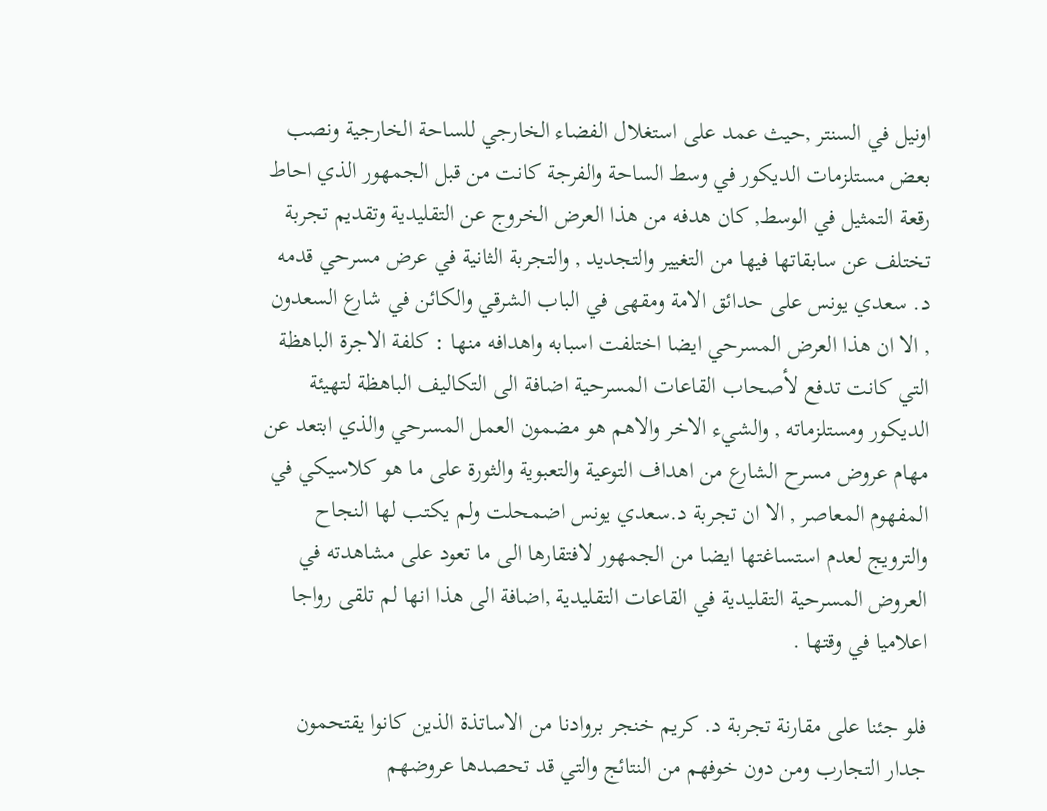اونيل في السنتر ,حيث عمد على استغلال الفضاء الخارجي للساحة الخارجية ونصب بعض مستلزمات الديكور في وسط الساحة والفرجة كانت من قبل الجمهور الذي احاط رقعة التمثيل في الوسط, كان هدفه من هذا العرض الخروج عن التقليدية وتقديم تجربة تختلف عن سابقاتها فيها من التغيير والتجديد , والتجربة الثانية في عرض مسرحي قدمه د. سعدي يونس على حدائق الامة ومقهى في الباب الشرقي والكائن في شارع السعدون , الا ان هذا العرض المسرحي ايضا اختلفت اسبابه واهدافه منها : كلفة الاجرة الباهظة التي كانت تدفع لأصحاب القاعات المسرحية اضافة الى التكاليف الباهظة لتهيئة الديكور ومستلزماته , والشيء الاخر والاهم هو مضمون العمل المسرحي والذي ابتعد عن مهام عروض مسرح الشارع من اهداف التوعية والتعبوية والثورة على ما هو كلاسيكي في المفهوم المعاصر , الا ان تجربة د.سعدي يونس اضمحلت ولم يكتب لها النجاح والترويج لعدم استساغتها ايضا من الجمهور لافتقارها الى ما تعود على مشاهدته في العروض المسرحية التقليدية في القاعات التقليدية ,اضافة الى هذا انها لم تلقى رواجا اعلاميا في وقتها .

فلو جئنا على مقارنة تجربة د. كريم خنجر بروادنا من الاساتذة الذين كانوا يقتحمون جدار التجارب ومن دون خوفهم من النتائج والتي قد تحصدها عروضهم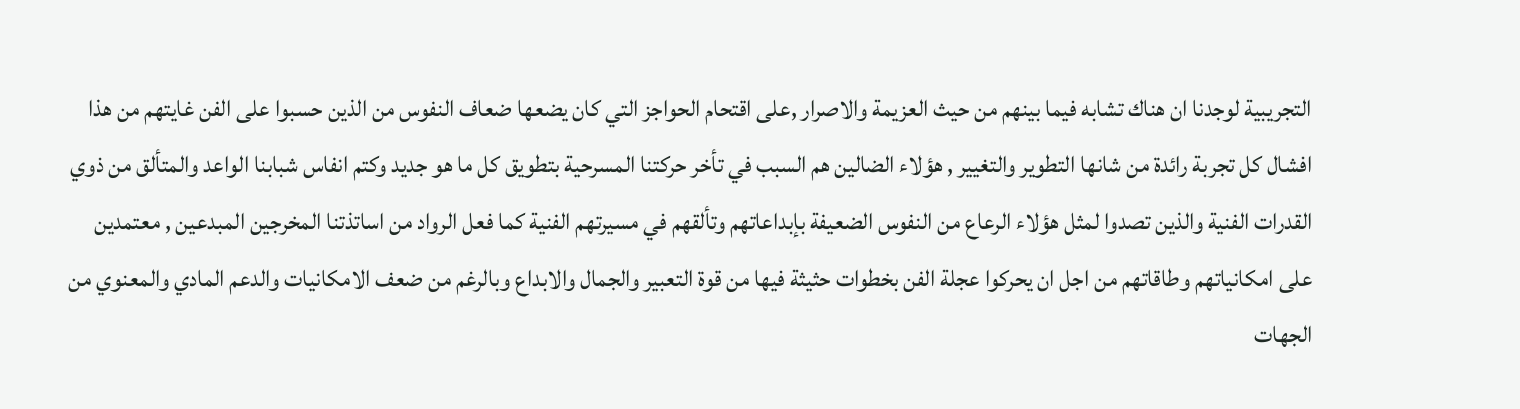التجريبية لوجدنا ان هناك تشابه فيما بينهم من حيث العزيمة والاصرار ,على اقتحام الحواجز التي كان يضعها ضعاف النفوس من الذين حسبوا على الفن غايتهم من هذا افشال كل تجربة رائدة من شانها التطوير والتغيير , هؤلاء الضالين هم السبب في تأخر حركتنا المسرحية بتطويق كل ما هو جديد وكتم انفاس شبابنا الواعد والمتألق من ذوي القدرات الفنية والذين تصدوا لمثل هؤلاء الرعاع من النفوس الضعيفة بإبداعاتهم وتألقهم في مسيرتهم الفنية كما فعل الرواد من اساتذتنا المخرجين المبدعين , معتمدين على امكانياتهم وطاقاتهم من اجل ان يحركوا عجلة الفن بخطوات حثيثة فيها من قوة التعبير والجمال والابداع وبالرغم من ضعف الامكانيات والدعم المادي والمعنوي من الجهات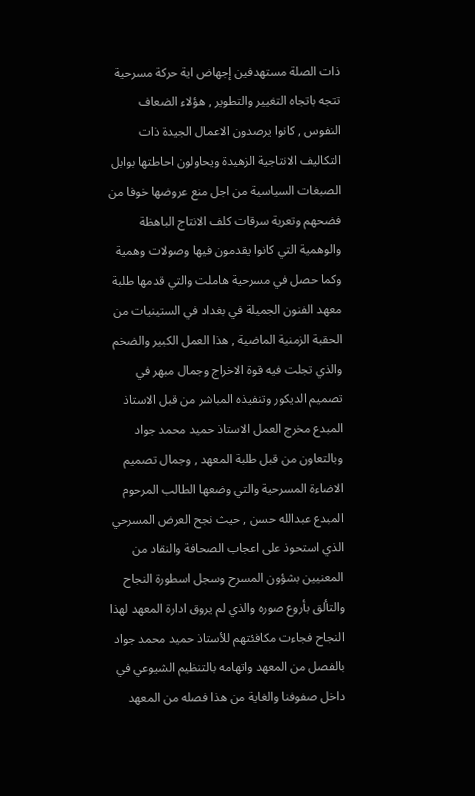ذات الصلة مستهدفين إجهاض اية حركة مسرحية تتجه باتجاه التغيير والتطوير , هؤلاء الضعاف النفوس , كانوا يرصدون الاعمال الجيدة ذات التكاليف الانتاجية الزهيدة ويحاولون احاطتها بوابل الصبغات السياسية من اجل منع عروضها خوفا من فضحهم وتعرية سرقات كلف الانتاج الباهظة والوهمية التي كانوا يقدمون فيها وصولات وهمية وكما حصل في مسرحية هاملت والتي قدمها طلبة معهد الفنون الجميلة في بغداد في الستينيات من الحقبة الزمنية الماضية , هذا العمل الكبير والضخم والذي تجلت فيه قوة الاخراج وجمال مبهر في تصميم الديكور وتنفيذه المباشر من قبل الاستاذ المبدع مخرج العمل الاستاذ حميد محمد جواد وبالتعاون من قبل طلبة المعهد , وجمال تصميم الاضاءة المسرحية والتي وضعها الطالب المرحوم المبدع عبدالله حسن , حيث نجح العرض المسرحي الذي استحوذ على اعجاب الصحافة والنقاد من المعنيين بشؤون المسرح وسجل اسطورة النجاح والتألق بأروع صوره والذي لم يروق ادارة المعهد لهذا النجاح فجاءت مكافئتهم للأستاذ حميد محمد جواد بالفصل من المعهد واتهامه بالتنظيم الشيوعي في داخل صفوفنا والغاية من هذا فصله من المعهد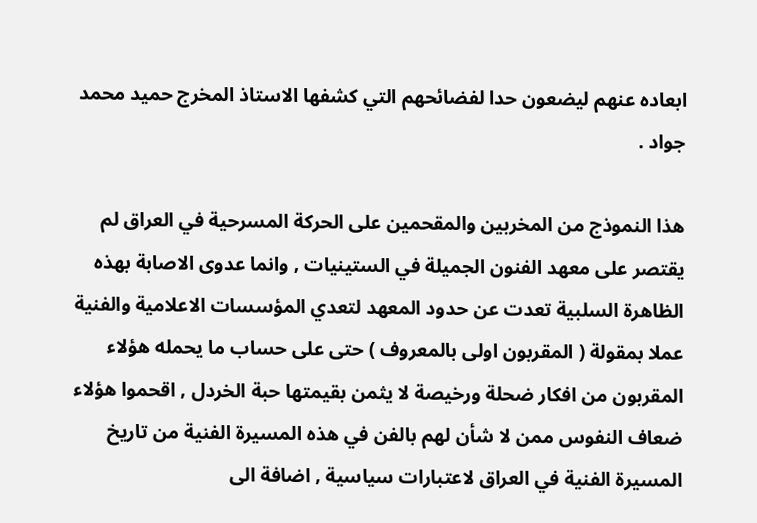ابعاده عنهم ليضعون حدا لفضائحهم التي كشفها الاستاذ المخرج حميد محمد جواد .

هذا النموذج من المخربين والمقحمين على الحركة المسرحية في العراق لم يقتصر على معهد الفنون الجميلة في الستينيات , وانما عدوى الاصابة بهذه الظاهرة السلبية تعدت عن حدود المعهد لتعدي المؤسسات الاعلامية والفنية عملا بمقولة ( المقربون اولى بالمعروف ) حتى على حساب ما يحمله هؤلاء المقربون من افكار ضحلة ورخيصة لا يثمن بقيمتها حبة الخردل , اقحموا هؤلاء ضعاف النفوس ممن لا شأن لهم بالفن في هذه المسيرة الفنية من تاريخ المسيرة الفنية في العراق لاعتبارات سياسية , اضافة الى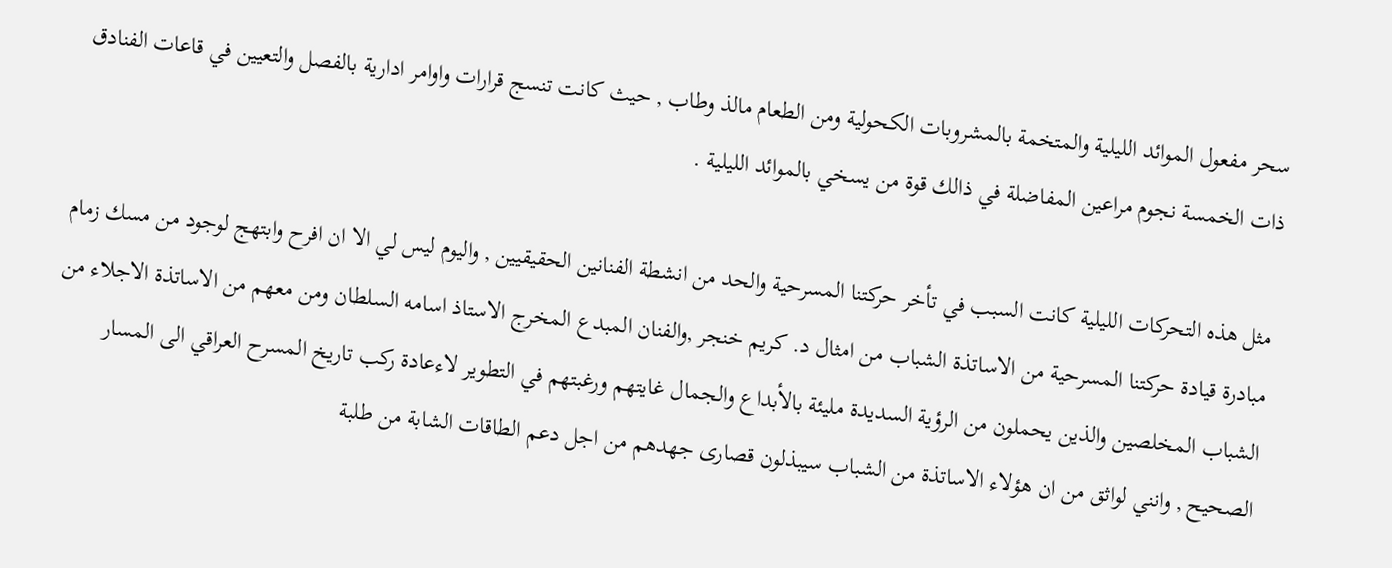سحر مفعول الموائد الليلية والمتخمة بالمشروبات الكحولية ومن الطعام مالذ وطاب , حيث كانت تنسج قرارات واوامر ادارية بالفصل والتعيين في قاعات الفنادق ذات الخمسة نجوم مراعين المفاضلة في ذالك قوة من يسخي بالموائد الليلية .

مثل هذه التحركات الليلية كانت السبب في تأخر حركتنا المسرحية والحد من انشطة الفنانين الحقيقيين , واليوم ليس لي الا ان افرح وابتهج لوجود من مسك زمام مبادرة قيادة حركتنا المسرحية من الاساتذة الشباب من امثال د. كريم خنجر ,والفنان المبدع المخرج الاستاذ اسامه السلطان ومن معهم من الاساتذة الاجلاء من الشباب المخلصين والذين يحملون من الرؤية السديدة مليئة بالأبداع والجمال غايتهم ورغبتهم في التطوير لاءعادة ركب تاريخ المسرح العراقي الى المسار الصحيح , وانني لواثق من ان هؤلاء الاساتذة من الشباب سيبذلون قصارى جهدهم من اجل دعم الطاقات الشابة من طلبة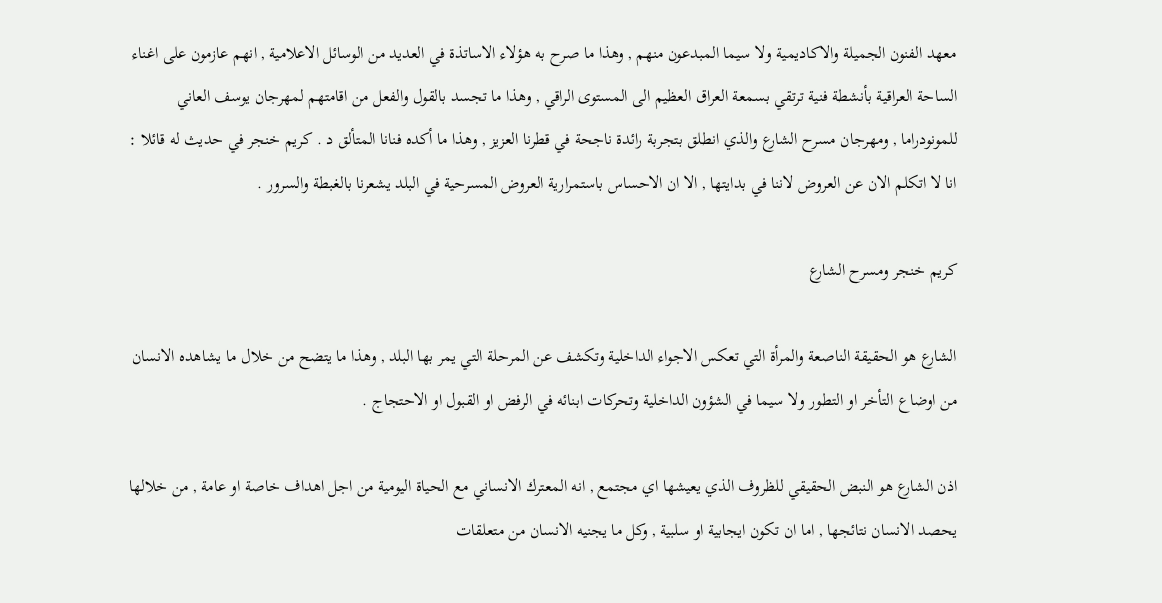معهد الفنون الجميلة والاكاديمية ولا سيما المبدعون منهم , وهذا ما صرح به هؤلاء الاساتذة في العديد من الوسائل الاعلامية , انهم عازمون على اغناء الساحة العراقية بأنشطة فنية ترتقي بسمعة العراق العظيم الى المستوى الراقي , وهذا ما تجسد بالقول والفعل من اقامتهم لمهرجان يوسف العاني للمونودراما , ومهرجان مسرح الشارع والذي انطلق بتجربة رائدة ناجحة في قطرنا العزيز , وهذا ما أكده فنانا المتألق د . كريم خنجر في حديث له قائلا : انا لا اتكلم الان عن العروض لاننا في بدايتها , الا ان الاحساس باستمرارية العروض المسرحية في البلد يشعرنا بالغبطة والسرور .

كريم خنجر ومسرح الشارع

الشارع هو الحقيقة الناصعة والمرأة التي تعكس الاجواء الداخلية وتكشف عن المرحلة التي يمر بها البلد , وهذا ما يتضح من خلال ما يشاهده الانسان من اوضاع التأخر او التطور ولا سيما في الشؤون الداخلية وتحركات ابنائه في الرفض او القبول او الاحتجاج .

اذن الشارع هو النبض الحقيقي للظروف الذي يعيشها اي مجتمع , انه المعترك الانساني مع الحياة اليومية من اجل اهداف خاصة او عامة , من خلالها يحصد الانسان نتائجها , اما ان تكون ايجابية او سلبية , وكل ما يجنيه الانسان من متعلقات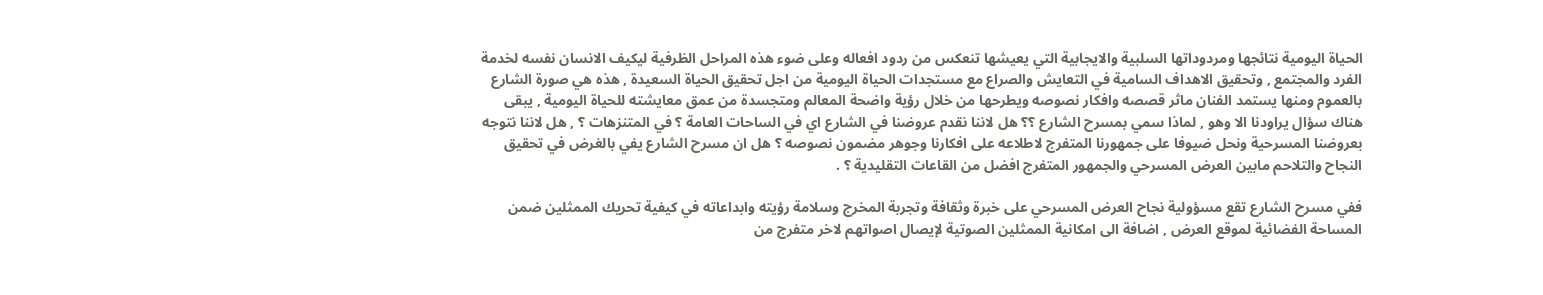الحياة اليومية نتائجها ومردوداتها السلبية والايجابية التي يعيشها تنعكس من ردود افعاله وعلى ضوء هذه المراحل الظرفية ليكيف الانسان نفسه لخدمة الفرد والمجتمع , وتحقيق الاهداف السامية في التعايش والصراع مع مستجدات الحياة اليومية من اجل تحقيق الحياة السعيدة , هذه هي صورة الشارع بالعموم ومنها يستمد الفنان ماثر قصصه وافكار نصوصه ويطرحها من خلال رؤية واضحة المعالم ومتجسدة من عمق معايشته للحياة اليومية , يبقى هناك سؤال يراودنا الا وهو , لماذا سمي بمسرح الشارع ؟؟ هل لاننا نقدم عروضنا في الشارع اي في الساحات العامة ؟ في المتنزهات ؟ , هل لاننا نتوجه بعروضنا المسرحية ونحل ضيوفا على جمهورنا المتفرج لاطلاعه على افكارنا وجوهر مضمون نصوصه ؟ هل ان مسرح الشارع يفي بالغرض في تحقيق النجاح والتلاحم مابين العرض المسرحي والجمهور المتفرج افضل من القاعات التقليدية ؟ .

ففي مسرح الشارع تقع مسؤولية نجاح العرض المسرحي على خبرة وثقافة وتجربة المخرج وسلامة رؤيته وابداعاته في كيفية تحريك الممثلين ضمن المساحة الفضائية لموقع العرض , اضافة الى امكانية الممثلين الصوتية لإيصال اصواتهم لاخر متفرج من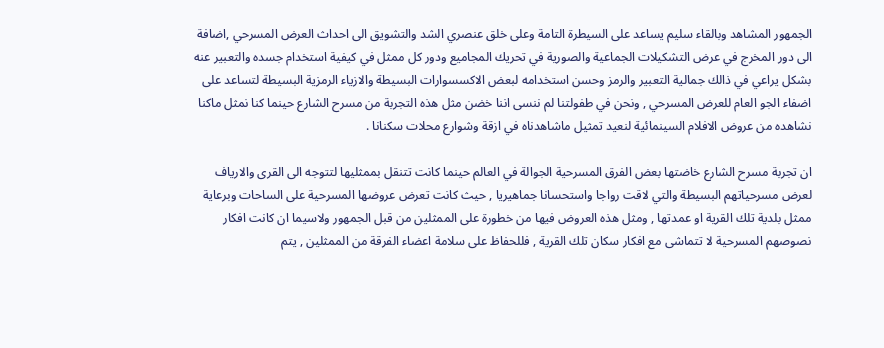الجمهور المشاهد وبالقاء سليم يساعد على السيطرة التامة وعلى خلق عنصري الشد والتشويق الى احداث العرض المسرحي ,اضافة الى دور المخرج في عرض التشكيلات الجماعية والصورية في تحريك المجاميع ودور كل ممثل في كيفية استخدام جسده والتعبير عنه بشكل يراعي في ذالك جمالية التعبير والرمز وحسن استخدامه لبعض الاكسسوارات البسيطة والازياء الرمزية البسيطة لتساعد على اضفاء الجو العام للعرض المسرحي , ونحن في طفولتنا لم ننسى اننا خضن مثل هذه التجربة من مسرح الشارع حينما كنا نمثل ماكنا نشاهده من عروض الافلام السينمائية لنعيد تمثيل ماشاهدناه في ازقة وشوارع محلات سكنانا .

ان تجربة مسرح الشارع خاضتها بعض الفرق المسرحية الجوالة في العالم حينما كانت تتنقل بممثليها لتتوجه الى القرى والارياف لعرض مسرحياتهم البسيطة والتي لاقت رواجا واستحسانا جماهيريا , حيث كانت تعرض عروضها المسرحية على الساحات وبرعاية ممثل بلدية تلك القرية او عمدتها , ومثل هذه العروض فيها من خطورة على الممثلين من قبل الجمهور ولاسيما ان كانت افكار نصوصهم المسرحية لا تتماشى مع افكار سكان تلك القرية , فللحفاظ على سلامة اعضاء الفرقة من الممثلين , يتم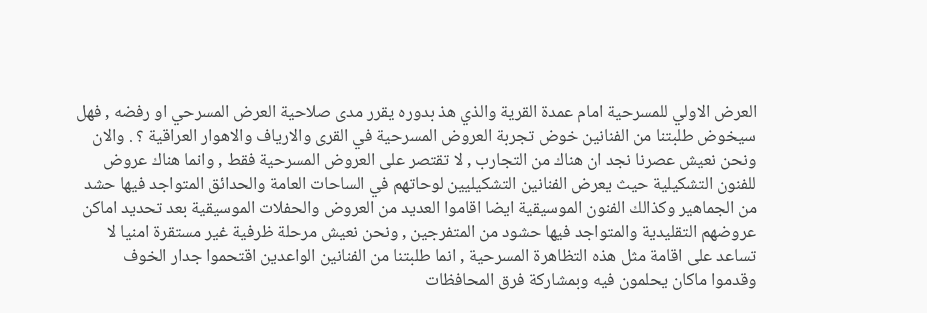العرض الاولي للمسرحية امام عمدة القرية والذي هذ بدوره يقرر مدى صلاحية العرض المسرحي او رفضه , فهل سيخوض طلبتنا من الفنانين خوض تجربة العروض المسرحية في القرى والارياف والاهوار العراقية ؟ . والان ونحن نعيش عصرنا نجد ان هناك من التجارب , لا تقتصر على العروض المسرحية فقط , وانما هناك عروض للفنون التشكيلية حيث يعرض الفنانين التشكيليين لوحاتهم في الساحات العامة والحدائق المتواجد فيها حشد من الجماهير وكذالك الفنون الموسيقية ايضا اقاموا العديد من العروض والحفلات الموسيقية بعد تحديد اماكن عروضهم التقليدية والمتواجد فيها حشود من المتفرجين , ونحن نعيش مرحلة ظرفية غير مستقرة امنيا لا تساعد على اقامة مثل هذه التظاهرة المسرحية , انما طلبتنا من الفنانين الواعدين اقتحموا جدار الخوف وقدموا ماكان يحلمون فيه وبمشاركة فرق المحافظات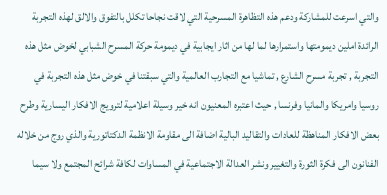والتي اسرعت للمشاركة ودعم هذه التظاهرة المسرحية التي لاقت نجاحا تكلل بالتفوق والالق لهذه التجربة الرائدة املين ديمومتها واستمرارها لما لها من اثار ايجابية في ديمومة حركة المسرح الشبابي لخوض مثل هذه التجربة , تجربة مسرح الشارع , تماشيا مع التجارب العالمية والتي سبقتنا في خوض مثل هذه التجربة في روسيا وامريكا والمانيا وفرنسا , حيث اعتبره المعنيون انه خير وسيلة اعلامية لترويج الافكار اليسارية وطرح بعض الافكار المناهظة للعادات والتقاليد البالية اضافة الى مقاومة الانظمة الدكتاتورية والذي روج من خلاله الفنانون الى فكرة الثورة والتغيير ونشر العدالة الاجتماعية في المساوات لكافة شرائح المجتمع ولا سيما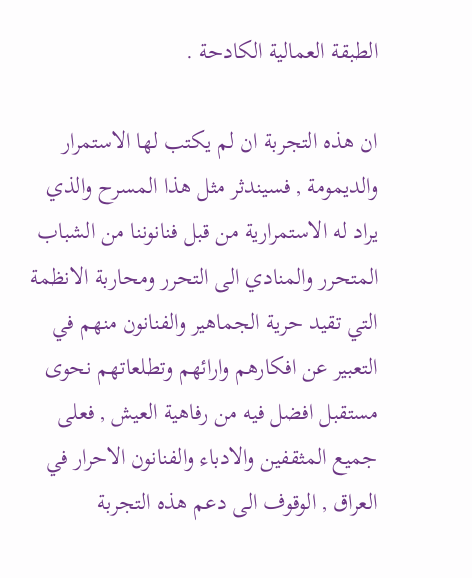الطبقة العمالية الكادحة .

ان هذه التجربة ان لم يكتب لها الاستمرار والديمومة , فسيندثر مثل هذا المسرح والذي يراد له الاستمرارية من قبل فنانوننا من الشباب المتحرر والمنادي الى التحرر ومحاربة الانظمة التي تقيد حرية الجماهير والفنانون منهم في التعبير عن افكارهم وارائهم وتطلعاتهم نحوى مستقبل افضل فيه من رفاهية العيش , فعلى جميع المثقفين والادباء والفنانون الاحرار في العراق , الوقوف الى دعم هذه التجربة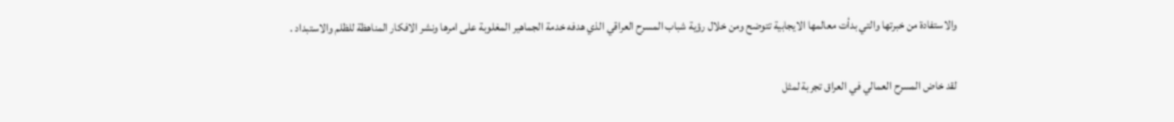والاستفادة من خبرتها والتي بدأت معالمها الايجابية تتوضح ومن خلال رؤية شباب المسرح العراقي الذي هدفه خدمة الجماهير المغلوبة على امرها ونشر الافكار المناهظة للظلم والاستبداد .

لقد خاض المسرح العمالي في العراق تجربة لمثل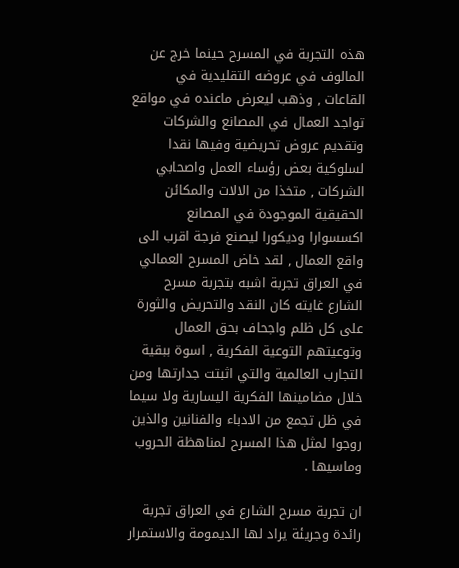هذه التجربة في المسرح حينما خرج عن المالوف في عروضه التقليدية في القاعات , وذهب ليعرض ماعنده في مواقع تواجد العمال في المصانع والشركات وتقديم عروض تحريضية وفيها نقدا لسلوكية بعض رؤساء العمل واصحابي الشركات , متخذا من الالات والمكائن الحقيقية الموجودة في المصانع اكسسوارا وديكورا ليصنع فرجة اقرب الى واقع العمال , لقد خاض المسرح العمالي في العراق تجربة اشبه بتجربة مسرح الشارع غايته كان النقد والتحريض والثورة على كل ظلم واجحاف بحق العمال وتوعيتهم التوعية الفكرية , اسوة ببقية التجارب العالمية والتي اثبتت جدارتها ومن خلال مضامينها الفكرية اليسارية ولا سيما في ظل تجمع من الادباء والفنانين والذين روجوا لمثل هذا المسرح لمناهظة الحروب وماسيها .

ان تجربة مسرح الشارع في العراق تجربة رائدة وجريئة يراد لها الديمومة والاستمرار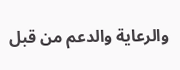والرعاية والدعم من قبل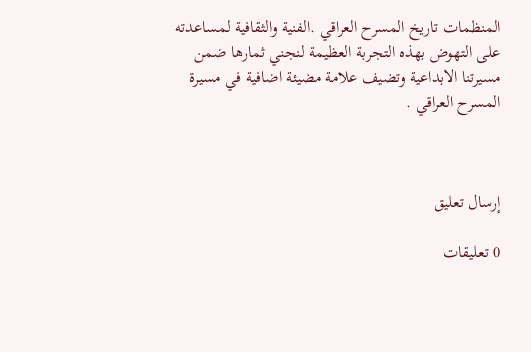المنظمات تاريخ المسرح العراقي .الفنية والثقافية لمساعدته على التهوض بهذه التجربة العظيمة لنجني ثمارها ضمن مسيرتنا الابداعية وتضيف علامة مضيئة اضافية في مسيرة المسرح العراقي .



إرسال تعليق

0 تعليقات